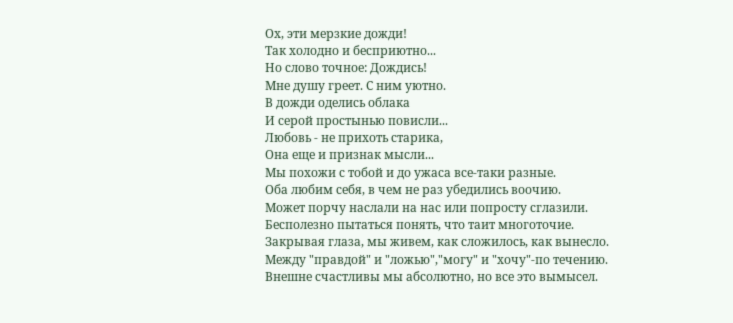Ох, эти мерзкие дожди!
Так холодно и бесприютно...
Но слово точное: Дождись!
Мне душу греет. С ним уютно.
В дожди оделись облака
И серой простынью повисли...
Любовь - не прихоть старика,
Она еще и признак мысли...
Мы похожи с тобой и до ужаса все-таки разные.
Оба любим себя, в чем не раз убедились воочию.
Может порчу наслали на нас или попросту сглазили.
Бесполезно пытаться понять, что таит многоточие.
Закрывая глаза, мы живем, как сложилось, как вынесло.
Между "правдой" и "ложью","могу" и "хочу"-по течению.
Внешне счастливы мы абсолютно, но все это вымысел.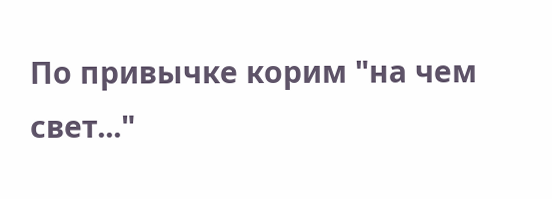По привычке корим "на чем свет..."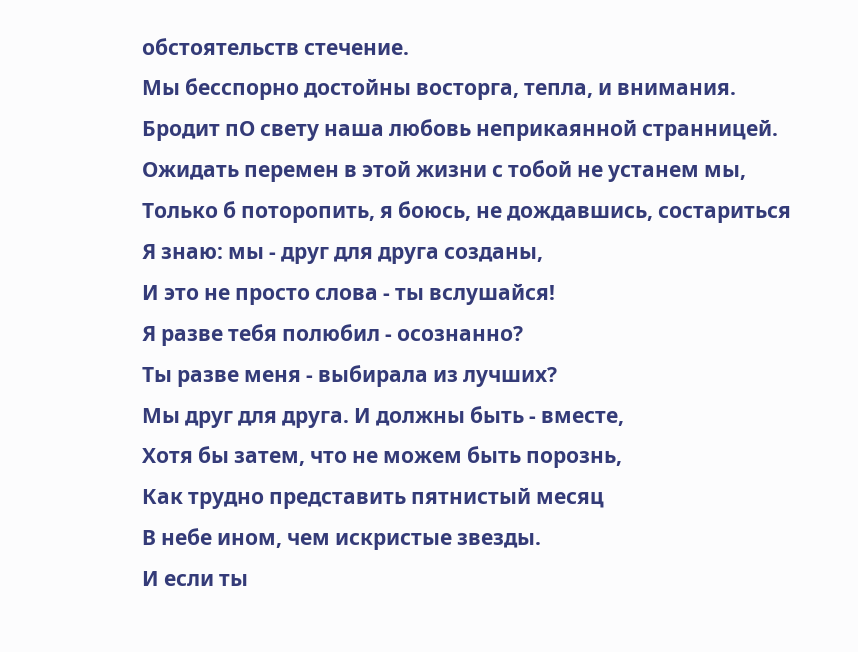обстоятельств стечение.
Мы бесспорно достойны восторга, тепла, и внимания.
Бродит пО свету наша любовь неприкаянной странницей.
Ожидать перемен в этой жизни с тобой не устанем мы,
Только б поторопить, я боюсь, не дождавшись, состариться
Я знаю: мы - друг для друга созданы,
И это не просто слова - ты вслушайся!
Я разве тебя полюбил - осознанно?
Ты разве меня - выбирала из лучших?
Мы друг для друга. И должны быть - вместе,
Хотя бы затем, что не можем быть порознь,
Как трудно представить пятнистый месяц
В небе ином, чем искристые звезды.
И если ты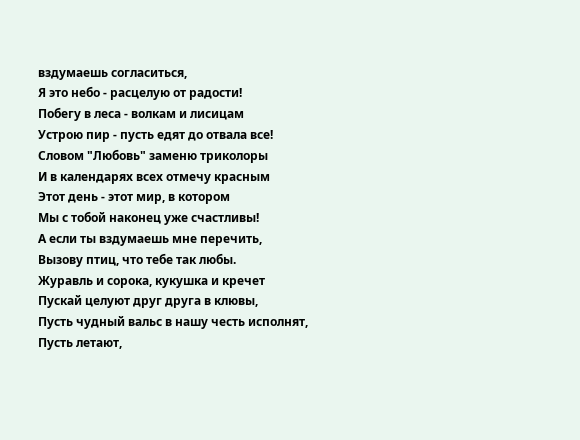вздумаешь согласиться,
Я это небо - расцелую от радости!
Побегу в леса - волкам и лисицам
Устрою пир - пусть едят до отвала все!
Словом "Любовь" заменю триколоры
И в календарях всех отмечу красным
Этот день - этот мир, в котором
Мы с тобой наконец уже счастливы!
А если ты вздумаешь мне перечить,
Вызову птиц, что тебе так любы.
Журавль и сорока, кукушка и кречет
Пускай целуют друг друга в клювы,
Пусть чудный вальс в нашу честь исполнят,
Пусть летают,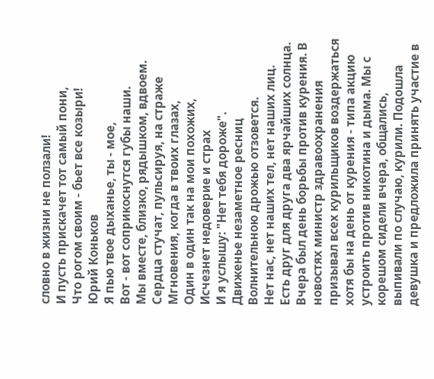словно в жизни не ползали!
И пусть прискачет тот самый пони,
Что рогом своим - бьет все козыри!
Юрий Коньков
Я пью твое дыханье, ты - мое,
Вот - вот соприкоснутся губы наши.
Мы вместе, близко, рядышком, вдвоем.
Сердца стучат, пульсируя, на страже
Мгновения, когда в твоих глазах,
Один в один так на мои похожих,
Исчезнет недоверие и страх
И я услышу: "Нет тебя дороже".
Движенье незаметное ресниц
Волнительною дрожью отзовется.
Нет нас, нет наших тел, нет наших лиц.
Есть друг для друга два ярчайших солнца.
Вчера был день борьбы против курения. В новостях министр здравоохранения призывал всех курильщиков воздержаться хотя бы на день от курения - типа акцию устроить против никотина и дыма. Мы с корешом сидели вчера, общались, выпивали по случаю, курили. Подошла девушка и предложила принять участие в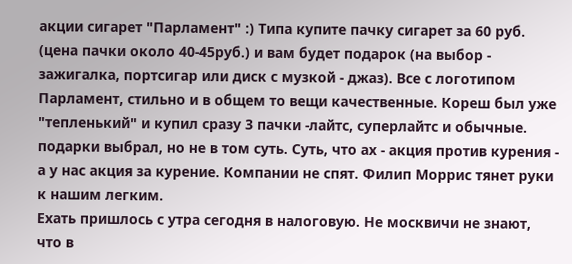акции сигарет "Парламент" :) Типа купите пачку сигарет за 60 руб. (цена пачки около 40-45руб.) и вам будет подарок (на выбор - зажигалка, портсигар или диск с музкой - джаз). Все с логотипом Парламент, стильно и в общем то вещи качественные. Кореш был уже "тепленький" и купил сразу 3 пачки -лайтс, суперлайтс и обычные. подарки выбрал, но не в том суть. Суть, что ах - акция против курения - а у нас акция за курение. Компании не спят. Филип Моррис тянет руки к нашим легким.
Ехать пришлось с утра сегодня в налоговую. Не москвичи не знают, что в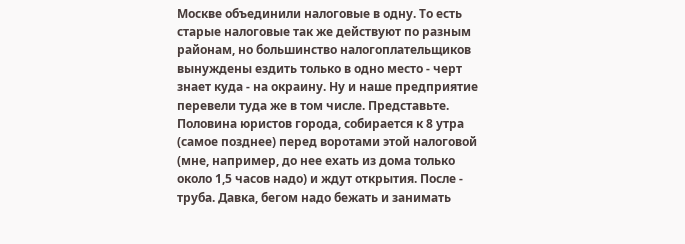Москве объединили налоговые в одну. То есть старые налоговые так же действуют по разным районам, но большинство налогоплательщиков вынуждены ездить только в одно место - черт знает куда - на окраину. Ну и наше предприятие перевели туда же в том числе. Представьте. Половина юристов города, собирается к 8 утра (самое позднее) перед воротами этой налоговой (мне, например, до нее ехать из дома только около 1,5 часов надо) и ждут открытия. После - труба. Давка, бегом надо бежать и занимать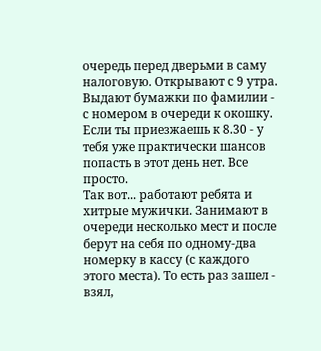очередь перед дверьми в саму налоговую. Открывают с 9 утра. Выдают бумажки по фамилии - с номером в очереди к окошку. Если ты приезжаешь к 8.30 - у тебя уже практически шансов попасть в этот день нет. Все просто.
Так вот... работают ребята и хитрые мужички. Занимают в очереди несколько мест и после берут на себя по одному-два номерку в кассу (с каждого этого места). То есть раз зашел - взял,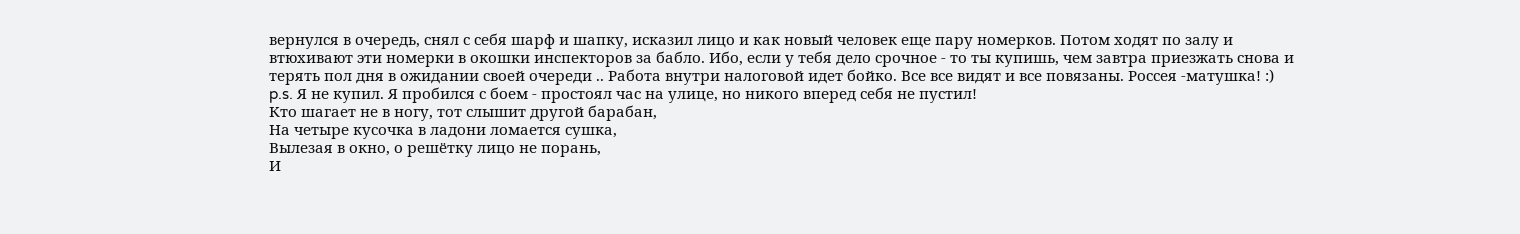вернулся в очередь, снял с себя шарф и шапку, исказил лицо и как новый человек еще пару номерков. Потом ходят по залу и втюхивают эти номерки в окошки инспекторов за бабло. Ибо, если у тебя дело срочное - то ты купишь, чем завтра приезжать снова и терять пол дня в ожидании своей очереди .. Работа внутри налоговой идет бойко. Все все видят и все повязаны. Россея -матушка! :)
p.s. Я не купил. Я пробился с боем - простоял час на улице, но никого вперед себя не пустил!
Кто шагает не в ногу, тот слышит другой барабан,
На четыре кусочка в ладони ломается сушка,
Вылезая в окно, о решётку лицо не порань,
И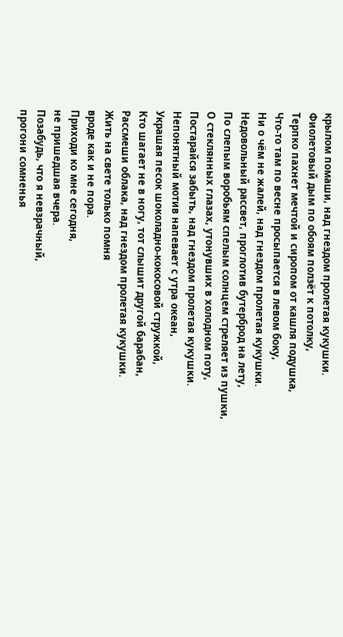крылом помаши, над гнездом пролетая кукушки.
Фиолетовый дым по обоям ползёт к потолку,
Терпко пахнет мечтой и сиропом от кашля подушка,
Что-то там по весне просыпается в левом боку,
Ни о чём не жалей, над гнездом пролетая кукушки.
Недовольный рассвет, проглотив бутерброд на лету,
По слепым воробьям спелым солнцем стреляет из пушки,
О стеклянных глазах, утонувших в холодном поту,
Постарайся забыть, над гнездом пролетая кукушки.
Непонятный мотив напевает с утра океан,
Украшая песок шоколадно-кокосовой стружкой,
Кто шагает не в ногу, тот слышит другой барабан,
Рассмеши облака, над гнездом пролетая кукушки.
Жить на свете только помня
вроде как и не пора.
Приходи ко мне сегодня,
не пришедшая вчера.
Позабудь, что я невзрачный,
прогони сомненья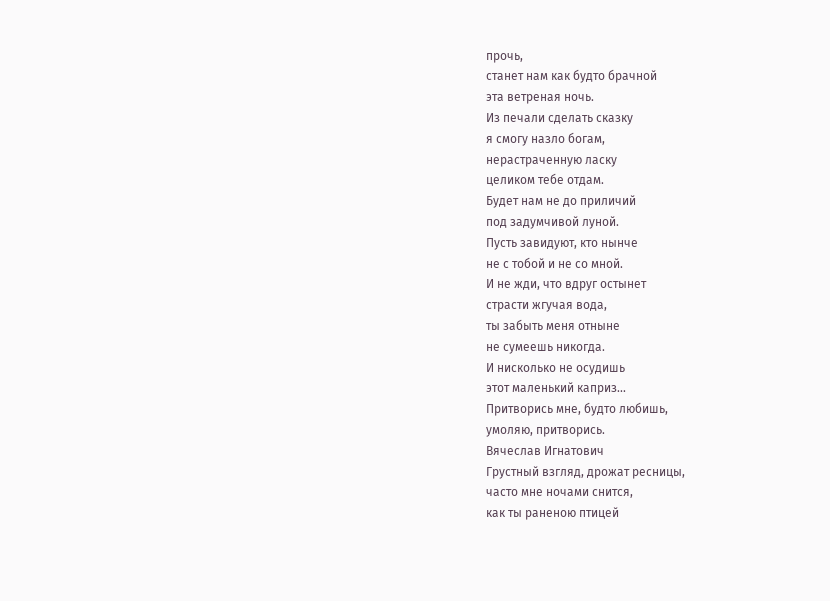прочь,
станет нам как будто брачной
эта ветреная ночь.
Из печали сделать сказку
я смогу назло богам,
нерастраченную ласку
целиком тебе отдам.
Будет нам не до приличий
под задумчивой луной.
Пусть завидуют, кто нынче
не с тобой и не со мной.
И не жди, что вдруг остынет
страсти жгучая вода,
ты забыть меня отныне
не сумеешь никогда.
И нисколько не осудишь
этот маленький каприз...
Притворись мне, будто любишь,
умоляю, притворись.
Вячеслав Игнатович
Грустный взгляд, дрожат ресницы,
часто мне ночами снится,
как ты раненою птицей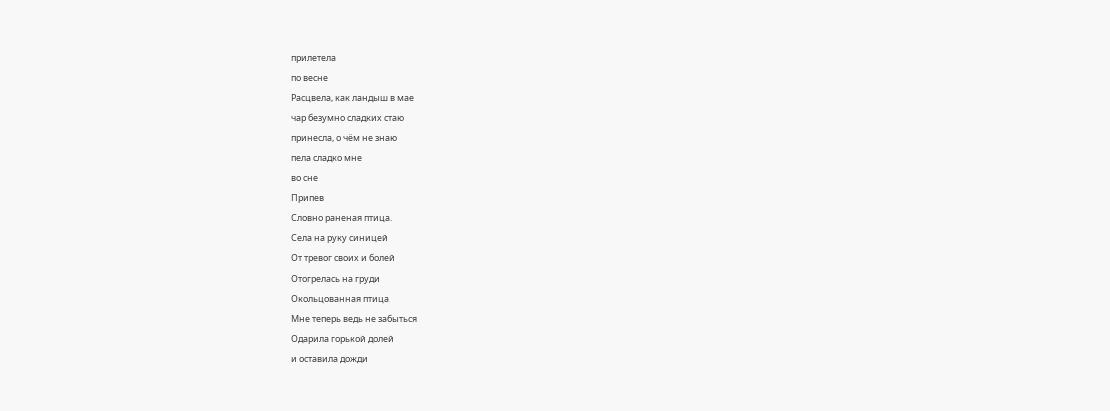прилетела
по весне
Расцвела, как ландыш в мае
чар безумно сладких стаю
принесла, о чём не знаю
пела сладко мне
во сне
Припев
Словно раненая птица.
Села на руку синицей
От тревог своих и болей
Отогрелась на груди
Окольцованная птица
Мне теперь ведь не забыться
Одарила горькой долей
и оставила дожди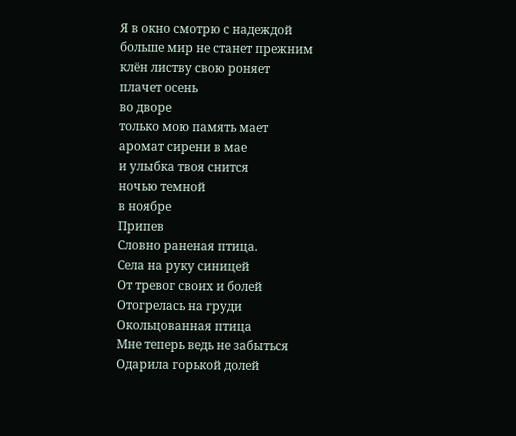Я в окно смотрю с надеждой
больше мир не станет прежним
клён листву свою роняет
плачет осень
во дворе
только мою память мает
аромат сирени в мае
и улыбка твоя снится
ночью темной
в ноябре
Припев
Словно раненая птица.
Села на руку синицей
От тревог своих и болей
Отогрелась на груди
Окольцованная птица
Мне теперь ведь не забыться
Одарила горькой долей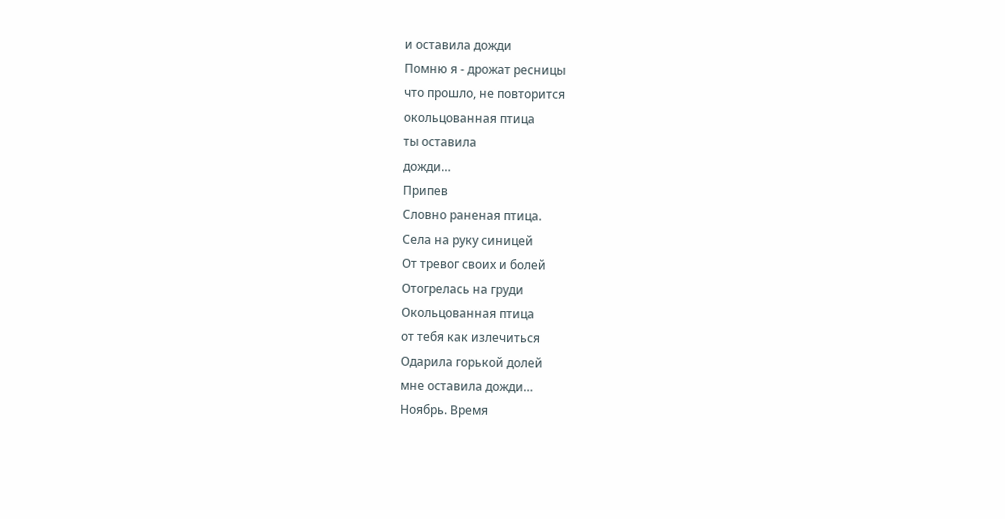и оставила дожди
Помню я - дрожат ресницы
что прошло, не повторится
окольцованная птица
ты оставила
дожди…
Припев
Словно раненая птица.
Села на руку синицей
От тревог своих и болей
Отогрелась на груди
Окольцованная птица
от тебя как излечиться
Одарила горькой долей
мне оставила дожди…
Ноябрь. Время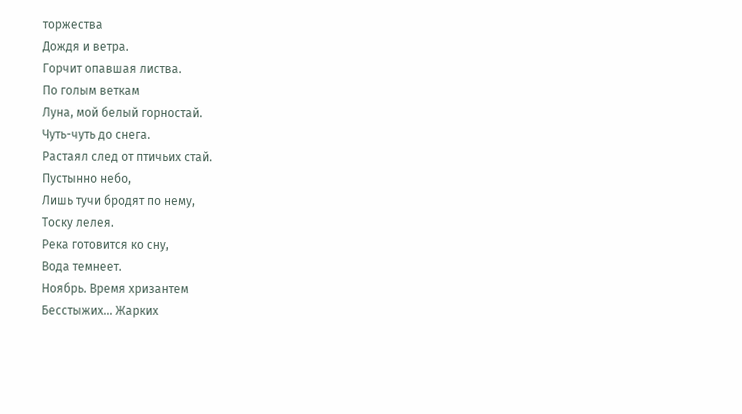торжества
Дождя и ветра.
Горчит опавшая листва.
По голым веткам
Луна, мой белый горностай.
Чуть-чуть до снега.
Растаял след от птичьих стай.
Пустынно небо,
Лишь тучи бродят по нему,
Тоску лелея.
Река готовится ко сну,
Вода темнеет.
Ноябрь. Время хризантем
Бесстыжих... Жарких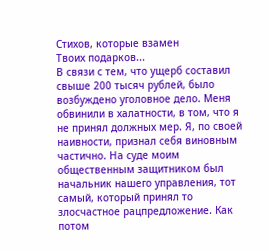Стихов, которые взамен
Твоих подарков...
В связи с тем, что ущерб составил свыше 200 тысяч рублей, было возбуждено уголовное дело. Меня обвинили в халатности, в том, что я не принял должных мер. Я, по своей наивности, признал себя виновным частично. На суде моим общественным защитником был начальник нашего управления, тот самый, который принял то злосчастное рацпредложение. Как потом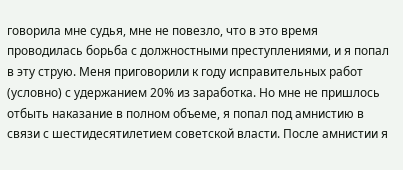говорила мне судья, мне не повезло, что в это время проводилась борьба с должностными преступлениями, и я попал в эту струю. Меня приговорили к году исправительных работ (условно) с удержанием 20% из заработка. Но мне не пришлось отбыть наказание в полном объеме, я попал под амнистию в связи с шестидесятилетием советской власти. После амнистии я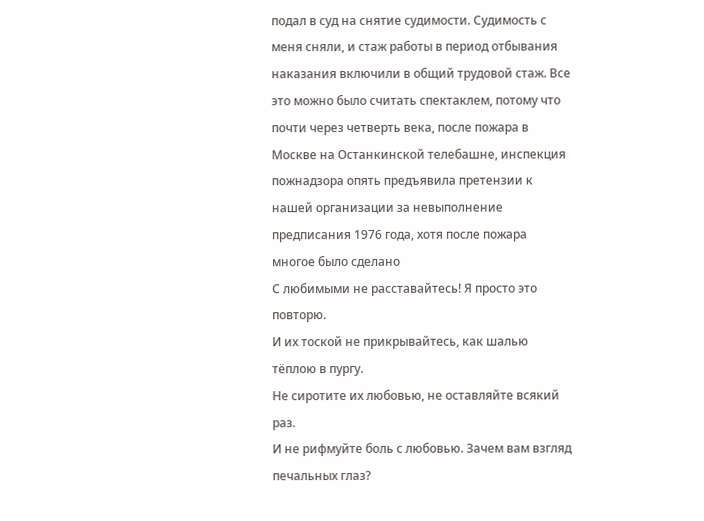подал в суд на снятие судимости. Судимость с меня сняли, и стаж работы в период отбывания наказания включили в общий трудовой стаж. Все это можно было считать спектаклем, потому что почти через четверть века, после пожара в Москве на Останкинской телебашне, инспекция пожнадзора опять предъявила претензии к нашей организации за невыполнение предписания 1976 года, хотя после пожара многое было сделано
С любимыми не расставайтесь! Я просто это повторю.
И их тоской не прикрывайтесь, как шалью тёплою в пургу.
Не сиротите их любовью, не оставляйте всякий раз.
И не рифмуйте боль с любовью. Зачем вам взгляд печальных глаз?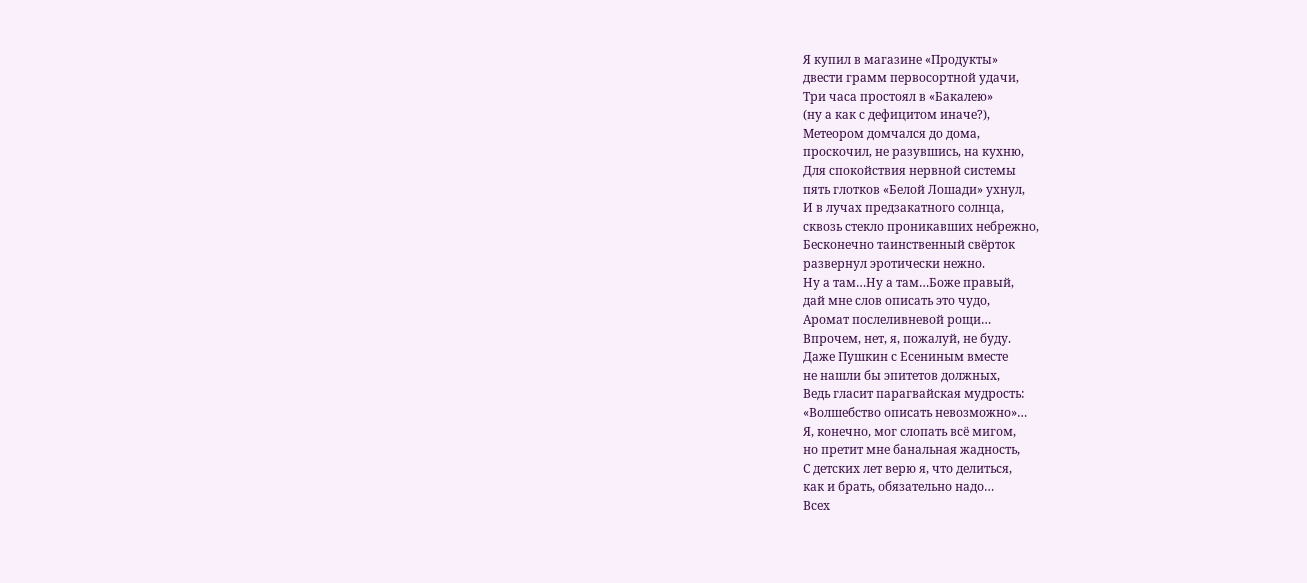Я купил в магазине «Продукты»
двести грамм первосортной удачи,
Три часа простоял в «Бакалею»
(ну а как с дефицитом иначе?),
Метеором домчался до дома,
проскочил, не разувшись, на кухню,
Для спокойствия нервной системы
пять глотков «Белой Лошади» ухнул,
И в лучах предзакатного солнца,
сквозь стекло проникавших небрежно,
Бесконечно таинственный свёрток
развернул эротически нежно.
Ну а там…Ну а там…Боже правый,
дай мне слов описать это чудо,
Аромат послеливневой рощи…
Впрочем, нет, я, пожалуй, не буду.
Даже Пушкин с Есениным вместе
не нашли бы эпитетов должных,
Ведь гласит парагвайская мудрость:
«Волшебство описать невозможно»…
Я, конечно, мог слопать всё мигом,
но претит мне банальная жадность,
С детских лет верю я, что делиться,
как и брать, обязательно надо…
Всех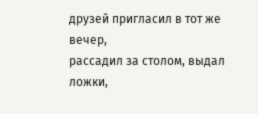друзей пригласил в тот же вечер,
рассадил за столом, выдал ложки,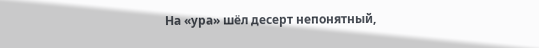На «ура» шёл десерт непонятный,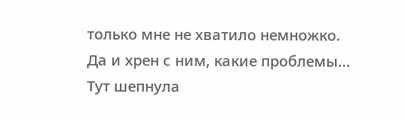только мне не хватило немножко.
Да и хрен с ним, какие проблемы…
Тут шепнула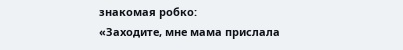знакомая робко:
«Заходите, мне мама прислала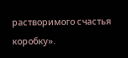растворимого счастья коробку».